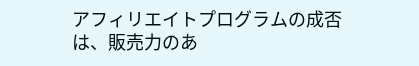アフィリエイトプログラムの成否は、販売力のあ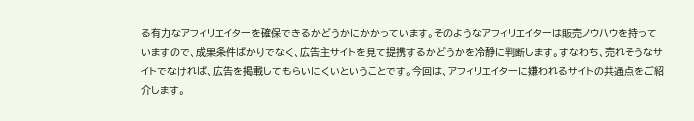る有力なアフィリエイターを確保できるかどうかにかかっています。そのようなアフィリエイターは販売ノウハウを持っていますので、成果条件ばかりでなく、広告主サイトを見て提携するかどうかを冷静に判断します。すなわち、売れそうなサイトでなければ、広告を掲載してもらいにくいということです。今回は、アフィリエイターに嫌われるサイトの共通点をご紹介します。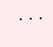・・・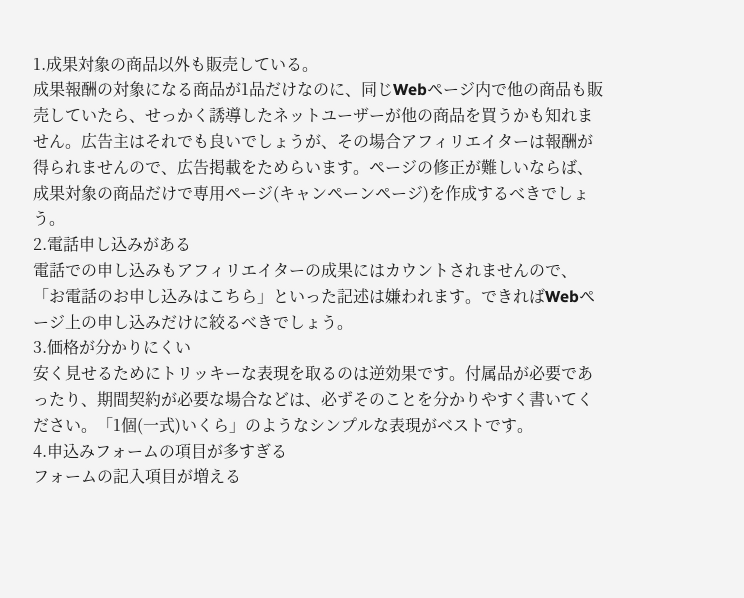1.成果対象の商品以外も販売している。
成果報酬の対象になる商品が1品だけなのに、同じWebページ内で他の商品も販売していたら、せっかく誘導したネットユーザーが他の商品を買うかも知れません。広告主はそれでも良いでしょうが、その場合アフィリエイターは報酬が得られませんので、広告掲載をためらいます。ページの修正が難しいならば、成果対象の商品だけで専用ページ(キャンペーンページ)を作成するべきでしょう。
2.電話申し込みがある
電話での申し込みもアフィリエイターの成果にはカウントされませんので、「お電話のお申し込みはこちら」といった記述は嫌われます。できればWebページ上の申し込みだけに絞るべきでしょう。
3.価格が分かりにくい
安く見せるためにトリッキーな表現を取るのは逆効果です。付属品が必要であったり、期間契約が必要な場合などは、必ずそのことを分かりやすく書いてください。「1個(一式)いくら」のようなシンプルな表現がベストです。
4.申込みフォームの項目が多すぎる
フォームの記入項目が増える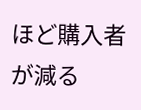ほど購入者が減る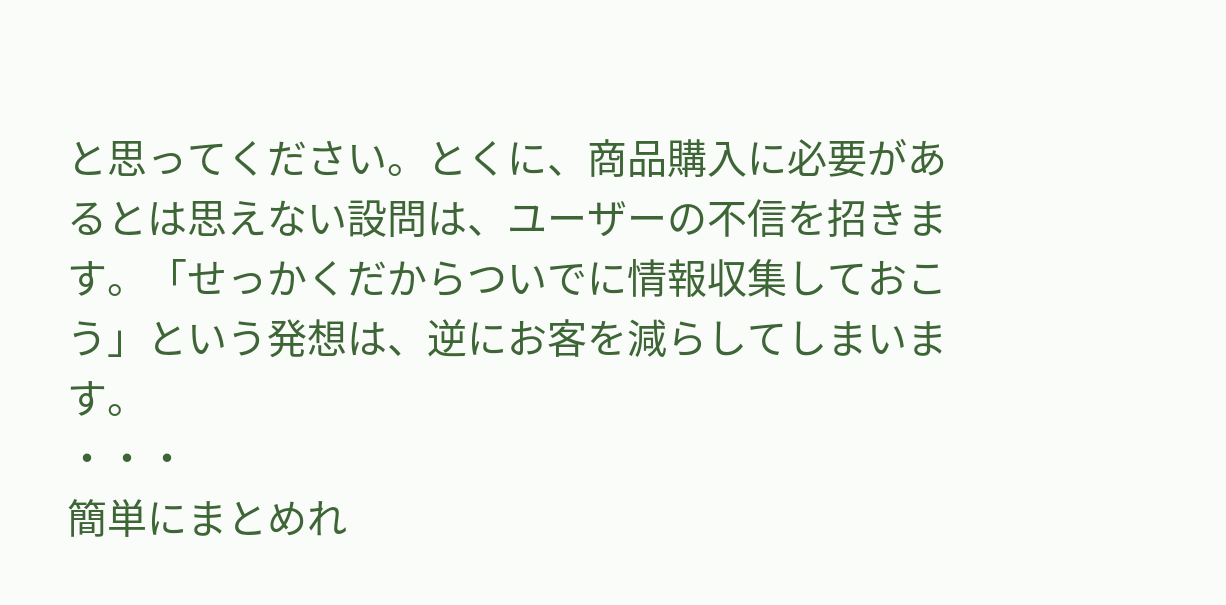と思ってください。とくに、商品購入に必要があるとは思えない設問は、ユーザーの不信を招きます。「せっかくだからついでに情報収集しておこう」という発想は、逆にお客を減らしてしまいます。
・・・
簡単にまとめれ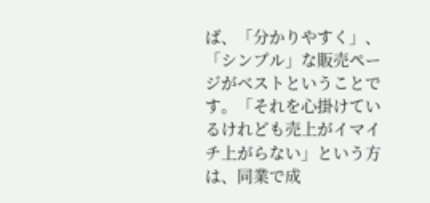ば、「分かりやすく」、「シンプル」な販売ページがベストということです。「それを心掛けているけれども売上がイマイチ上がらない」という方は、同業で成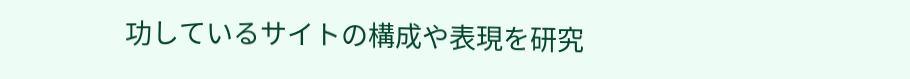功しているサイトの構成や表現を研究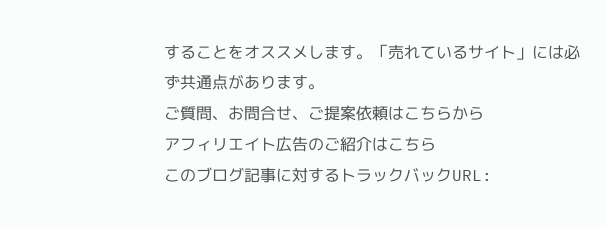することをオススメします。「売れているサイト」には必ず共通点があります。
ご質問、お問合せ、ご提案依頼はこちらから
アフィリエイト広告のご紹介はこちら
このブログ記事に対するトラックバックURL: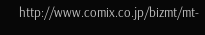http://www.comix.co.jp/bizmt/mt-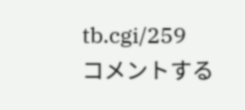tb.cgi/259
コメントする